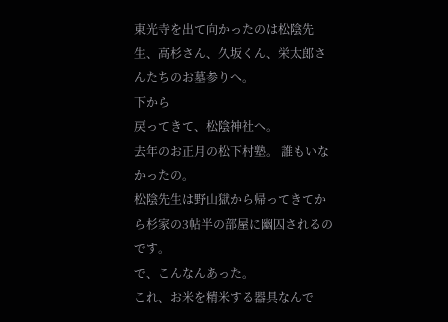東光寺を出て向かったのは松陰先生、高杉さん、久坂くん、栄太郎さんたちのお墓参りへ。
下から
戻ってきて、松陰神社へ。
去年のお正月の松下村塾。 誰もいなかったの。
松陰先生は野山獄から帰ってきてから杉家の3帖半の部屋に幽囚されるのです。
で、こんなんあった。
これ、お米を精米する器具なんで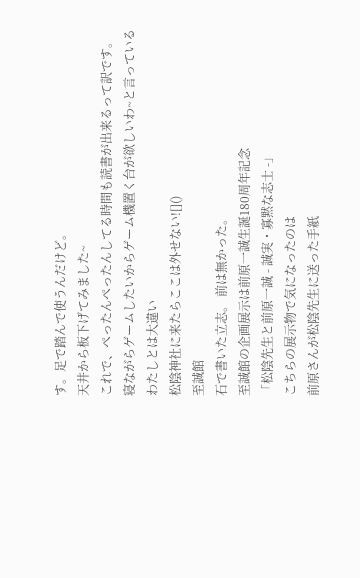す。足で踏んで使うんだけど。
天井から板下げてみました~
これで、ぺったんぺったんしてる時間も読書が出来るって訳です。
寝ながらゲームしたいからゲーム機置く台が欲しいわ~と言っているわたしとは大違い
松陰神社に来たらここは外せない![]()
至誠館
石で書いた立志。 前は無かった。
至誠館の企画展示は前原一誠生誕180周年記念
「松陰先生と前原一誠 - 誠実・寡黙な志士 -」
こちらの展示物で気になったのは
前原さんが松陰先生に送った手紙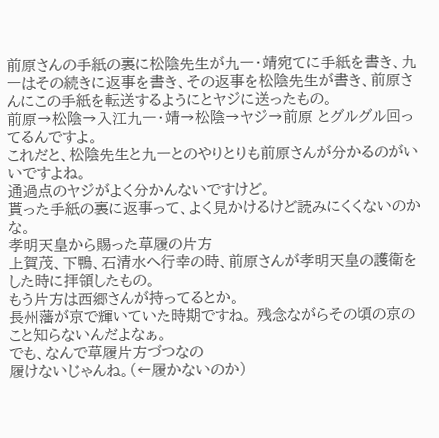前原さんの手紙の裏に松陰先生が九一・靖宛てに手紙を書き、九一はその続きに返事を書き、その返事を松陰先生が書き、前原さんにこの手紙を転送するようにとヤジに送ったもの。
前原→松陰→入江九一・靖→松陰→ヤジ→前原 とグルグル回ってるんですよ。
これだと、松陰先生と九一とのやりとりも前原さんが分かるのがいいですよね。
通過点のヤジがよく分かんないですけど。
貰った手紙の裏に返事って、よく見かけるけど読みにくくないのかな。
孝明天皇から賜った草履の片方
上賀茂、下鴨、石清水へ行幸の時、前原さんが孝明天皇の護衛をした時に拝領したもの。
もう片方は西郷さんが持ってるとか。
長州藩が京で輝いていた時期ですね。 残念ながらその頃の京のこと知らないんだよなぁ。
でも、なんで草履片方づつなの
履けないじゃんね。(←履かないのか)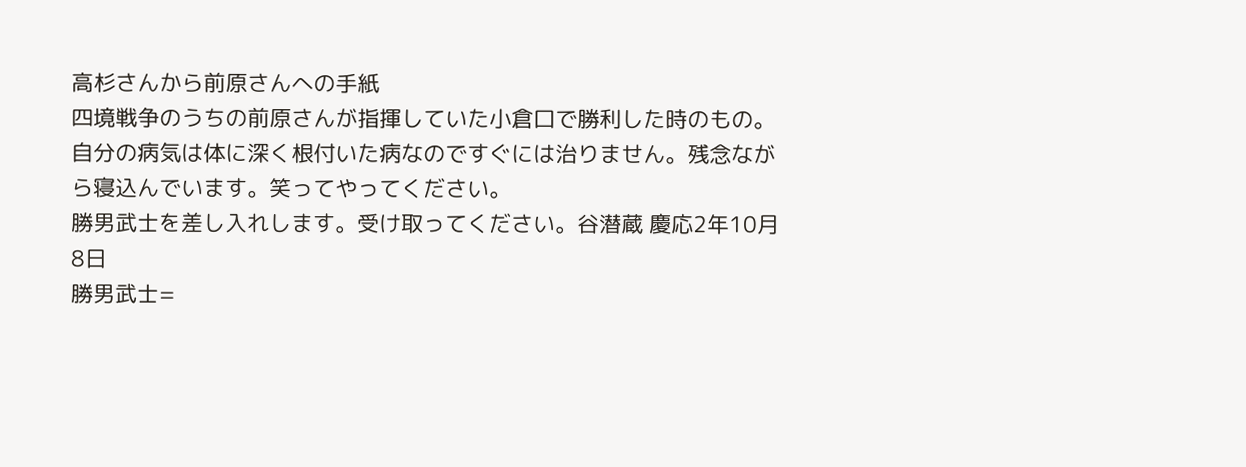高杉さんから前原さんへの手紙
四境戦争のうちの前原さんが指揮していた小倉口で勝利した時のもの。
自分の病気は体に深く根付いた病なのですぐには治りません。残念ながら寝込んでいます。笑ってやってください。
勝男武士を差し入れします。受け取ってください。谷潜蔵 慶応2年10月8日
勝男武士=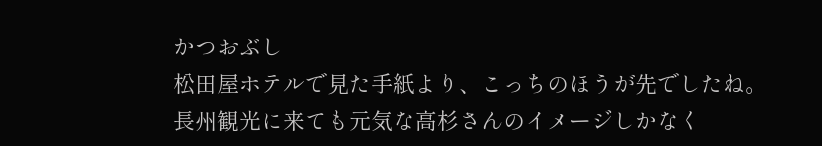かつおぶし
松田屋ホテルで見た手紙より、こっちのほうが先でしたね。
長州観光に来ても元気な高杉さんのイメージしかなく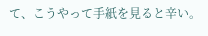て、こうやって手紙を見ると辛い。